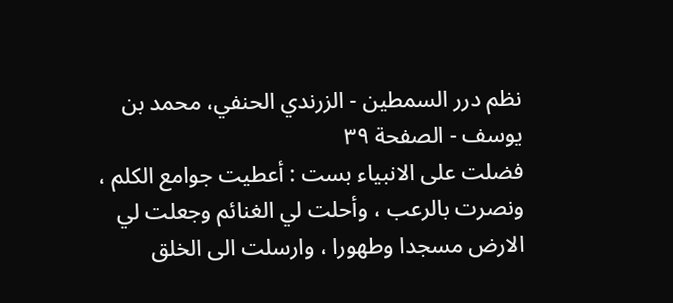نظم درر السمطين - الزرندي الحنفي، محمد بن يوسف - الصفحة ٣٩
فضلت على الانبياء بست : أعطيت جوامع الكلم ، ونصرت بالرعب ، وأحلت لي الغنائم وجعلت لي الارض مسجدا وطهورا ، وارسلت الى الخلق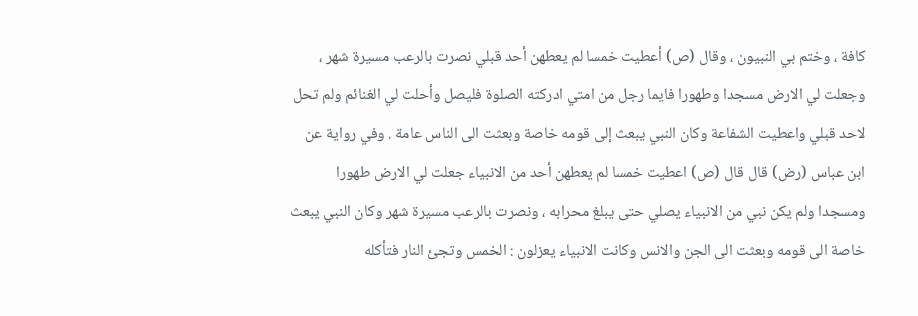كافة ، وختم بي النبيون ، وقال (ص) أعطيت خمسا لم يعطهن أحد قبلي نصرت بالرعب مسيرة شهر ، وجعلت لي الارض مسجدا وطهورا فايما رجل من امتي ادركته الصلوة فليصل وأحلت لي الغنائم ولم تحل لاحد قبلي واعطيت الشفاعة وكان النبي يبعث إلى قومه خاصة وبعثت الى الناس عامة . وفي رواية عن ابن عباس (رض) قال قال (ص) اعطيت خمسا لم يعطهن أحد من الانبياء جعلت لي الارض طهورا ومسجدا ولم يكن نبي من الانبياء يصلي حتى يبلغ محرابه ، ونصرت بالرعب مسيرة شهر وكان النبي يبعث خاصة الى قومه وبعثت الى الجن والانس وكانت الانبياء يعزلون : الخمس وتجئ النار فتأكله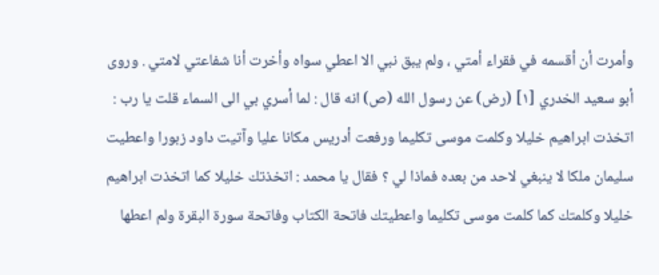وأمرت أن أقسمه في فقراء أمتي ، ولم يبق نبي الا اعطي سواه وأخرت أنا شفاعتي لامتي . وروى أبو سعيد الخدري [١] (رض) عن رسول الله (ص) انه قال : لما أسري بي الى السماء قلت يا رب : اتخذت ابراهيم خليلا وكلمت موسى تكليما ورفعت أدريس مكانا عليا وآتيت داود زبورا واعطيت سليمان ملكا لا ينبغي لاحد من بعده فماذا لي ؟ فقال يا محمد : اتخذتك خليلا كما اتخذت ابراهيم خليلا وكلمتك كما كلمت موسى تكليما واعطيتك فاتحة الكتاب وفاتحة سورة البقرة ولم اعطها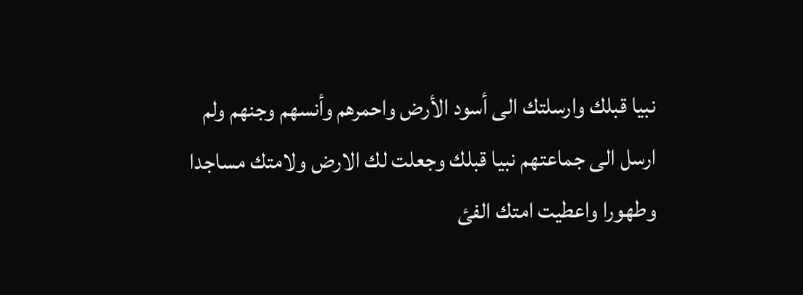نبيا قبلك وارسلتك الى أسود الأرض واحمرهم وأنسهم وجنهم ولم ارسل الى جماعتهم نبيا قبلك وجعلت لك الارض ولامتك مساجدا وطهورا واعطيت امتك الفئ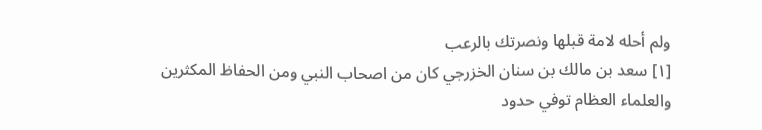ولم أحله لامة قبلها ونصرتك بالرعب
[١] سعد بن مالك بن سنان الخزرجي كان من اصحاب النبي ومن الحفاظ المكثرين والعلماء العظام توفي حدود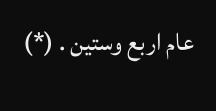عام اربع وستين . (*)